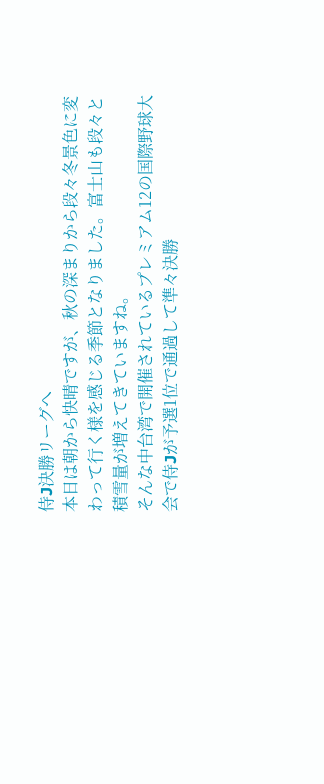侍J決勝リーグへ
本日は朝から快晴ですが、秋の深まりから段々冬景色に変わって行く様を感じる季節となりました。富士山も段々と積雪量が増えてきていますね。
そんな中台湾で開催されているプレミアム12の国際野球大会で侍Jが予選1位で通過して準々決勝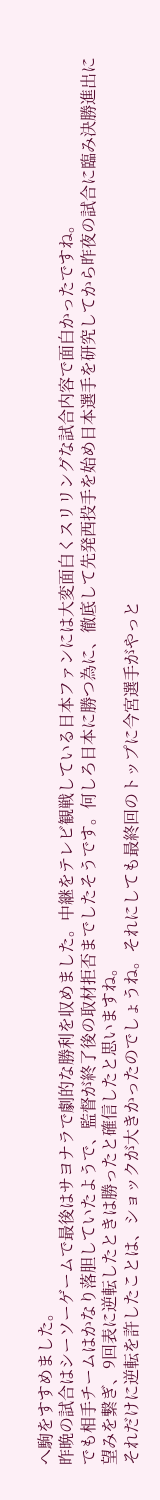へ駒をすすめました。
昨晩の試合はシーソーゲームで最後はサヨナラで劇的な勝利を収めました。中継をテレビ観戦している日本ファンには大変面白くスリリングな試合内容で面白かったですね。
でも相手チームはかなり落胆していたようで、監督が終了後の取材拒否までしたそうです。何しろ日本に勝つ為に、徹底して先発西投手を始め日本選手を研究してから昨夜の試合に臨み決勝進出に望みを繋ぎ、9回表に逆転したときは勝ったと確信したと思いますね。
それだけに逆転を許したことは、ショックが大きかったのでしょうね。それにしても最終回のトップに今宮選手がやっと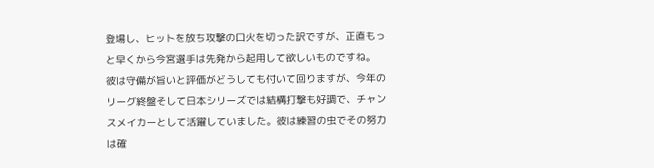登場し、ヒットを放ち攻撃の口火を切った訳ですが、正直もっと早くから今宮選手は先発から起用して欲しいものですね。
彼は守備が旨いと評価がどうしても付いて回りますが、今年のリーグ終盤そして日本シリーズでは結構打撃も好調で、チャンスメイカーとして活躍していました。彼は練習の虫でその努力は確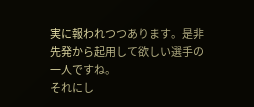実に報われつつあります。是非先発から起用して欲しい選手の一人ですね。
それにし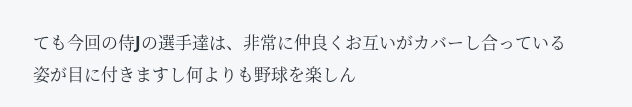ても今回の侍Jの選手達は、非常に仲良くお互いがカバーし合っている姿が目に付きますし何よりも野球を楽しん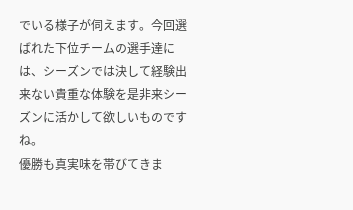でいる様子が伺えます。今回選ばれた下位チームの選手達には、シーズンでは決して経験出来ない貴重な体験を是非来シーズンに活かして欲しいものですね。
優勝も真実味を帯びてきま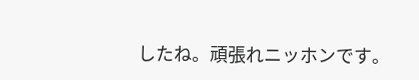したね。頑張れニッホンです。